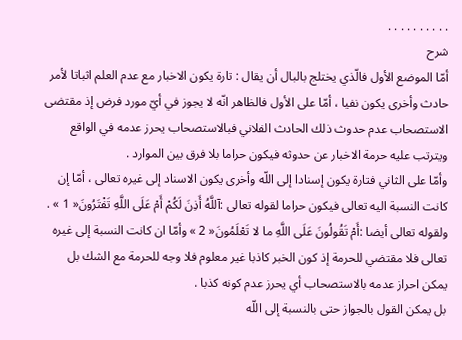. . . . . . . . . .
شرح
أمّا الموضع الأول فالّذي يختلج بالبال أن يقال : تارة يكون الاخبار مع عدم العلم اثباتا لأمر حادث وأخرى يكون نفيا ، أمّا على الأول فالظاهر انّه لا يجوز في أيّ مورد فرض إذ مقتضى الاستصحاب عدم حدوث ذلك الحادث الفلاني فبالاستصحاب يحرز عدمه في الواقع ويترتب عليه حرمة الاخبار عن حدوثه فيكون حراما بلا فرق بين الموارد .
وأمّا على الثاني فتارة يكون إسنادا إلى اللّه وأخرى يكون الاسناد إلى غيره تعالى ، أمّا إن كانت النسبة اليه تعالى فيكون حراما لقوله تعالى :آللَّهُ أَذِنَ لَكُمْ أَمْ عَلَى اللَّهِ تَفْتَرُونَ« 1 » .
ولقوله تعالى أيضا :أَمْ تَقُولُونَ عَلَى اللَّهِ ما لا تَعْلَمُونَ« 2 » وأمّا ان كانت النسبة إلى غيره تعالى فلا مقتضي للحرمة إذ كون الخبر كاذبا غير معلوم فلا وجه للحرمة مع الشك بل يمكن احراز عدمه بالاستصحاب أي يحرز عدم كونه كذبا .
بل يمكن القول بالجواز حتى بالنسبة إلى اللّه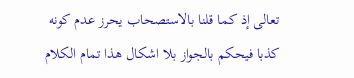تعالى إذ كما قلنا بالاستصحاب يحرز عدم كونه كذبا فيحكم بالجواز بلا اشكال هذا تمام الكلام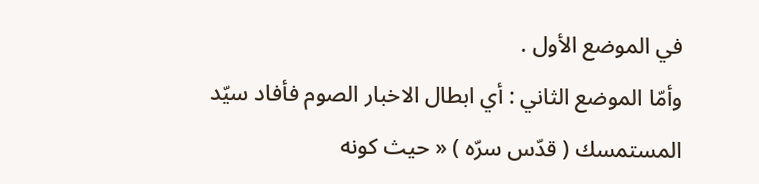في الموضع الأول .
وأمّا الموضع الثاني : أي ابطال الاخبار الصوم فأفاد سيّد المستمسك ( قدّس سرّه ) « حيث كونه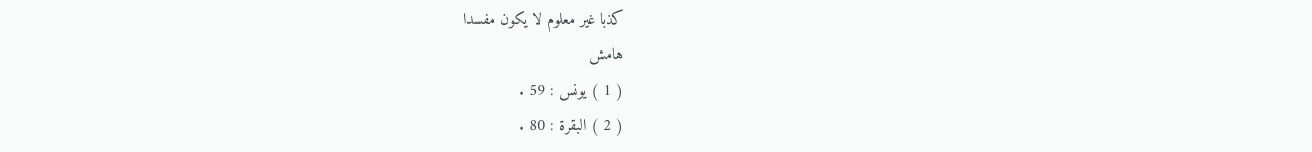كذبا غير معلوم لا يكون مفسدا
هامش
( 1 ) يونس : 59 .
( 2 ) البقرة : 80 .